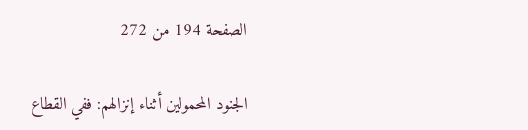الصفحة 194 من 272

الجنود المحمولين أثناء إنزالهم: ففي القطاع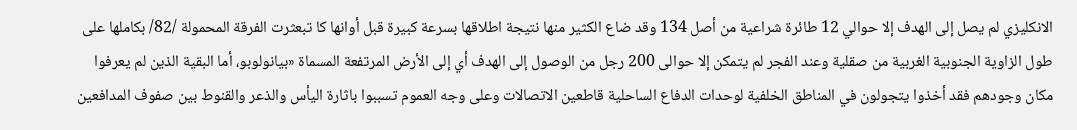الانكليزي لم يصل إلى الهدف إلا حوالي 12 طائرة شراعية من أصل 134 وقد ضاع الكثير منها نتيجة اطلاقها بسرعة كبيرة قبل أوانها کا تبعثرت الفرقة المحمولة /82/ بكاملها على طول الزاوية الجنوبية الغربية من صقلية وعند الفجر لم يتمكن إلا حوالى 200 رجل من الوصول إلى الهدف أي إلى الأرض المرتفعة المسماة «بيانولوبو، أما البقية الذين لم يعرفوا مكان وجودهم فقد أخذوا يتجولون في المناطق الخلفية لوحدات الدفاع الساحلية قاطعين الاتصالات وعلى وجه العموم تسببوا باثارة اليأس والذعر والقنوط بين صفوف المدافعين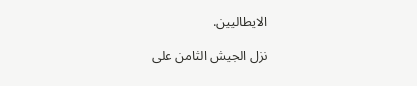الايطاليين.

نزل الجيش الثامن على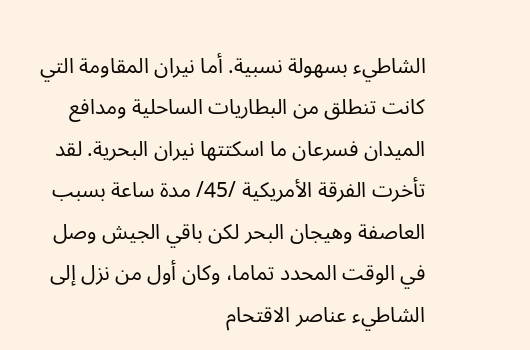الشاطيء بسهولة نسبية. أما نيران المقاومة التي كانت تنطلق من البطاريات الساحلية ومدافع الميدان فسرعان ما اسكتتها نيران البحرية. لقد تأخرت الفرقة الأمريكية /45/ مدة ساعة بسبب العاصفة وهيجان البحر لكن باقي الجيش وصل في الوقت المحدد تماما، وكان أول من نزل إلى الشاطيء عناصر الاقتحام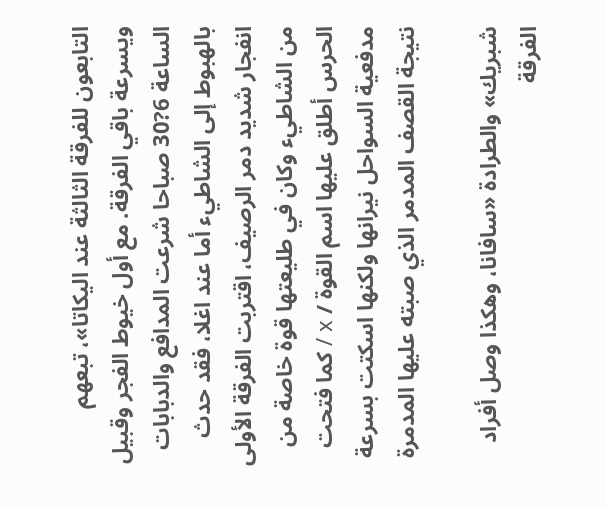التابعون للفرقة الثالثة عند اليكاتا»، تبعهم ويسرعة باقي الفرقة. مع أول خيوط الفجر وقبيل الساعة 6?30 صباحا شرعت المدافع والدبابات بالهبوط إلى الشاطيء أما عند اغلا، فقد حدث انفجار شديد دمر الرصيف، اقتربت الفرقة الأولى من الشاطيء وكان في طليعتها قوة خاصة من الحرس أطلق عليها اسم القوة / x / كما فتحت مدفعية السواحل نيرانها ولكنها اسكتت بسرعة نتيجة القصف المدمر الذي صبته عليها المدمرة

شبريك» والطرادة «سافانا، وهكذا وصل أفراد الفرقة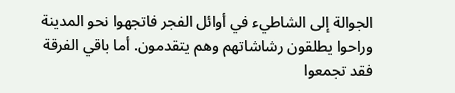الجوالة إلى الشاطيء في أوائل الفجر فاتجهوا نحو المدينة وراحوا يطلقون رشاشاتهم وهم يتقدمون. أما باقي الفرقة فقد تجمعوا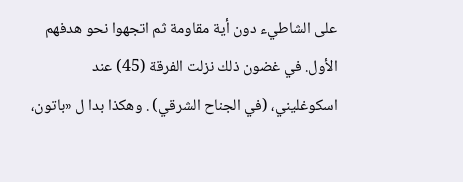على الشاطيء دون أية مقاومة ثم اتجهوا نحو هدفهم الأول. في غضون ذلك نزلت الفرقة (45) عند اسکوغليني، (في الجناح الشرقي) . وهكذا بدا ل «باتون،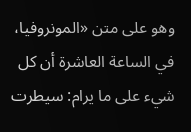وهو على متن «المونروفيا، في الساعة العاشرة أن كل شيء على ما يرام: سيطرت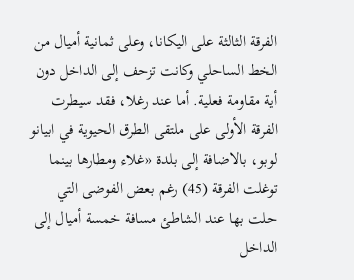الفرقة الثالثة على اليكانا، وعلى ثمانية أميال من الخط الساحلي وكانت تزحف إلى الداخل دون أية مقاومة فعلية. أما عند رغلا، فقد سيطرت الفرقة الأولى على ملتقى الطرق الحيوية في ابيانو لوبو، بالاضافة إلى بلدة «غلاء ومطارها بينما توغلت الفرقة (45) رغم بعض الفوضى التي حلت بها عند الشاطئ مسافة خمسة أميال إلى الداخل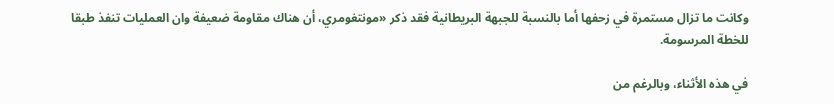وكانت ما تزال مستمرة في زحفها أما بالنسبة للجبهة البريطانية فقد ذكر «مونتغومري، أن هناك مقاومة ضعيفة وان العمليات تنفذ طبقا للخطة المرسومة.

في هذه الأثناء، وبالرغم من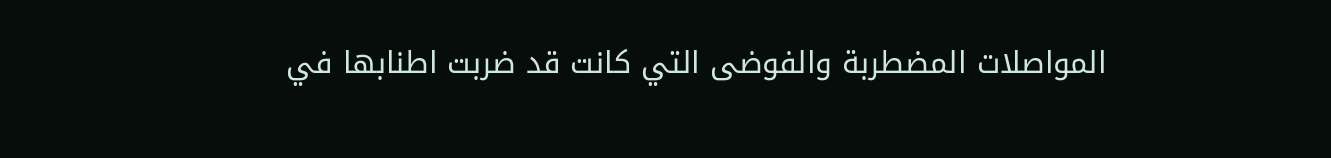المواصلات المضطربة والفوضى التي كانت قد ضربت اطنابها في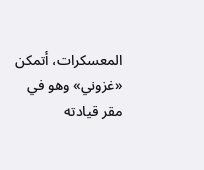المعسكرات، أتمكن «غزوني» وهو في مقر قيادته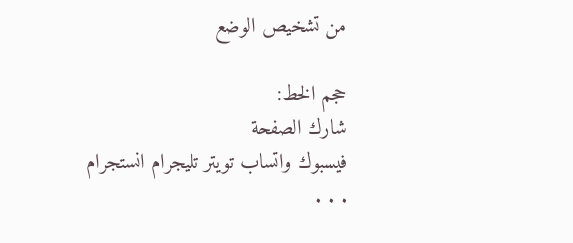من تشخيص الوضع

حجم الخط:
شارك الصفحة
فيسبوك واتساب تويتر تليجرام انستجرام
. . .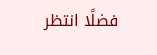فضلًا انتظر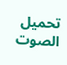تحميل الصوت